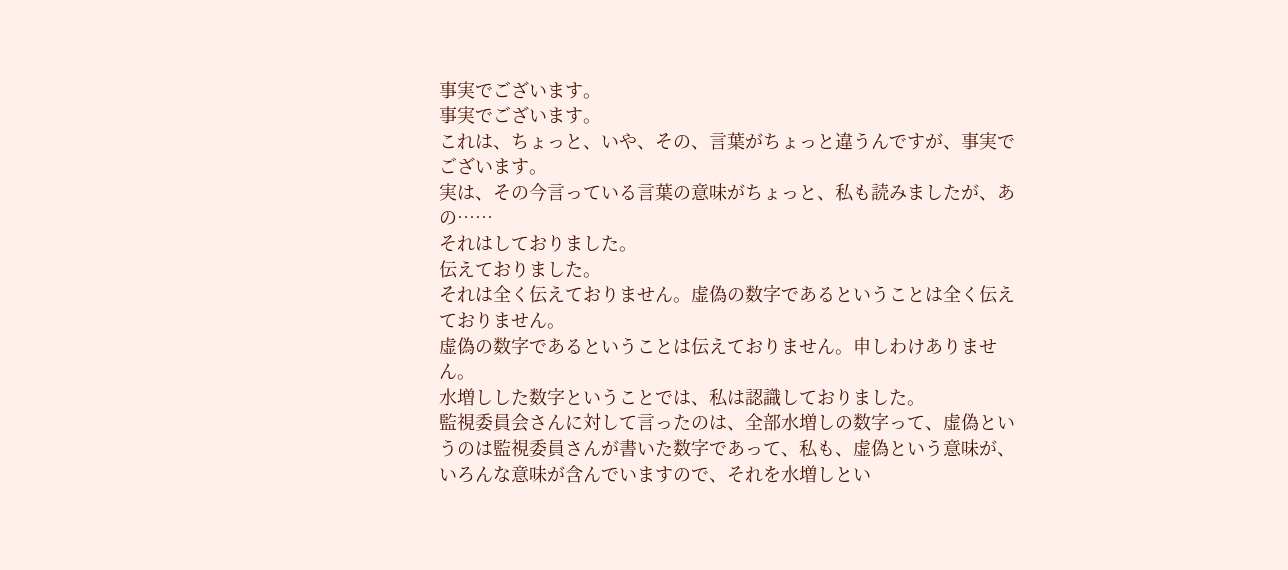事実でございます。
事実でございます。
これは、ちょっと、いや、その、言葉がちょっと違うんですが、事実でございます。
実は、その今言っている言葉の意味がちょっと、私も読みましたが、あの……
それはしておりました。
伝えておりました。
それは全く伝えておりません。虚偽の数字であるということは全く伝えておりません。
虚偽の数字であるということは伝えておりません。申しわけありません。
水増しした数字ということでは、私は認識しておりました。
監視委員会さんに対して言ったのは、全部水増しの数字って、虚偽というのは監視委員さんが書いた数字であって、私も、虚偽という意味が、いろんな意味が含んでいますので、それを水増しとい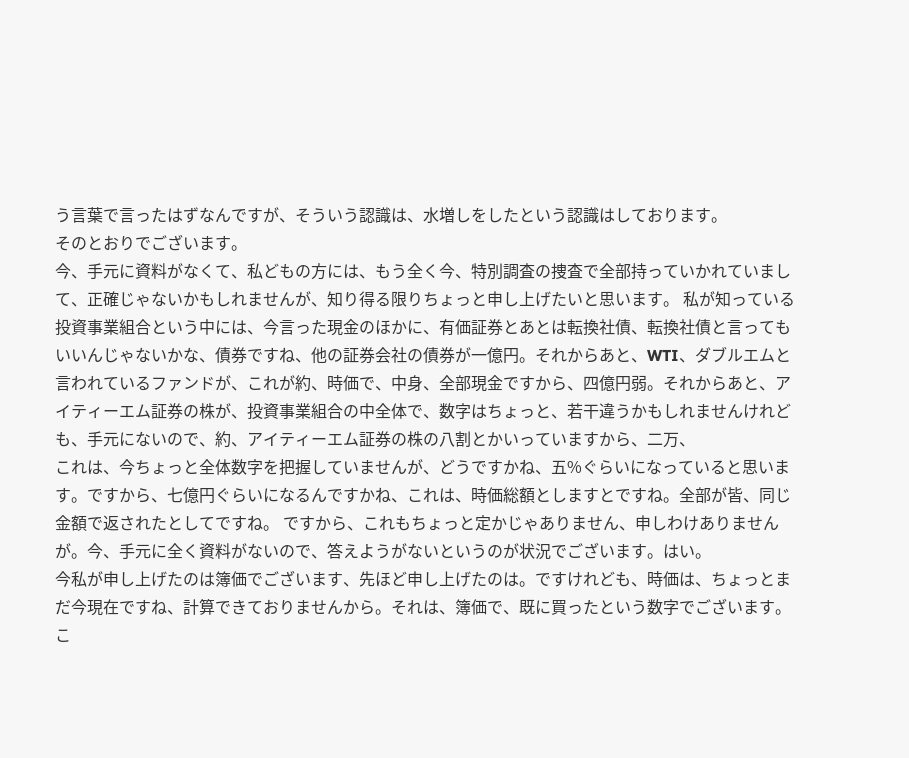う言葉で言ったはずなんですが、そういう認識は、水増しをしたという認識はしております。
そのとおりでございます。
今、手元に資料がなくて、私どもの方には、もう全く今、特別調査の捜査で全部持っていかれていまして、正確じゃないかもしれませんが、知り得る限りちょっと申し上げたいと思います。 私が知っている投資事業組合という中には、今言った現金のほかに、有価証券とあとは転換社債、転換社債と言ってもいいんじゃないかな、債券ですね、他の証券会社の債券が一億円。それからあと、WTI、ダブルエムと言われているファンドが、これが約、時価で、中身、全部現金ですから、四億円弱。それからあと、アイティーエム証券の株が、投資事業組合の中全体で、数字はちょっと、若干違うかもしれませんけれども、手元にないので、約、アイティーエム証券の株の八割とかいっていますから、二万、
これは、今ちょっと全体数字を把握していませんが、どうですかね、五%ぐらいになっていると思います。ですから、七億円ぐらいになるんですかね、これは、時価総額としますとですね。全部が皆、同じ金額で返されたとしてですね。 ですから、これもちょっと定かじゃありません、申しわけありませんが。今、手元に全く資料がないので、答えようがないというのが状況でございます。はい。
今私が申し上げたのは簿価でございます、先ほど申し上げたのは。ですけれども、時価は、ちょっとまだ今現在ですね、計算できておりませんから。それは、簿価で、既に買ったという数字でございます。
こ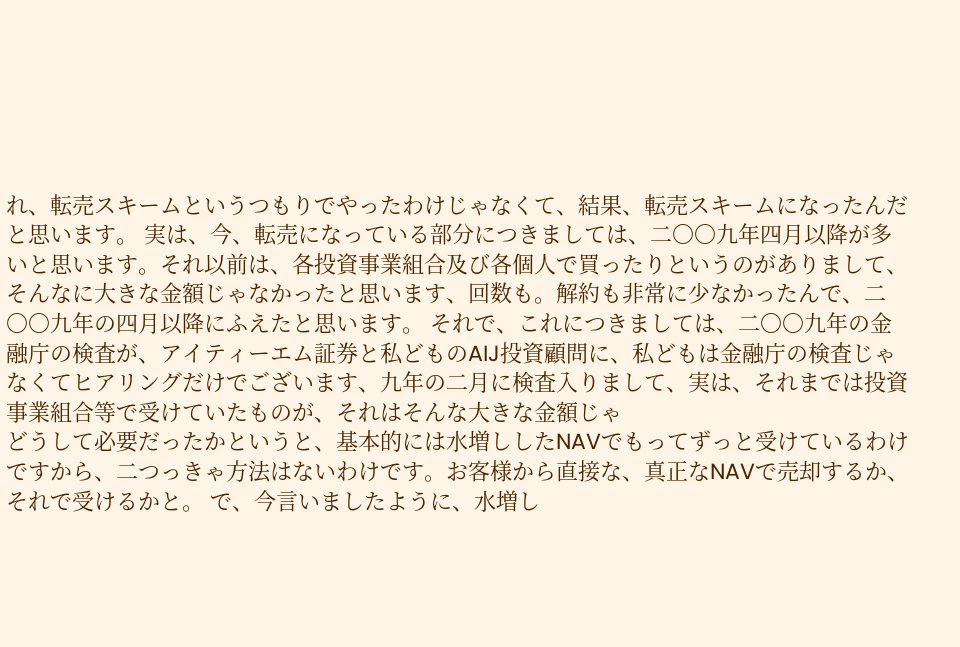れ、転売スキームというつもりでやったわけじゃなくて、結果、転売スキームになったんだと思います。 実は、今、転売になっている部分につきましては、二〇〇九年四月以降が多いと思います。それ以前は、各投資事業組合及び各個人で買ったりというのがありまして、そんなに大きな金額じゃなかったと思います、回数も。解約も非常に少なかったんで、二〇〇九年の四月以降にふえたと思います。 それで、これにつきましては、二〇〇九年の金融庁の検査が、アイティーエム証券と私どものAIJ投資顧問に、私どもは金融庁の検査じゃなくてヒアリングだけでございます、九年の二月に検査入りまして、実は、それまでは投資事業組合等で受けていたものが、それはそんな大きな金額じゃ
どうして必要だったかというと、基本的には水増ししたNAVでもってずっと受けているわけですから、二つっきゃ方法はないわけです。お客様から直接な、真正なNAVで売却するか、それで受けるかと。 で、今言いましたように、水増し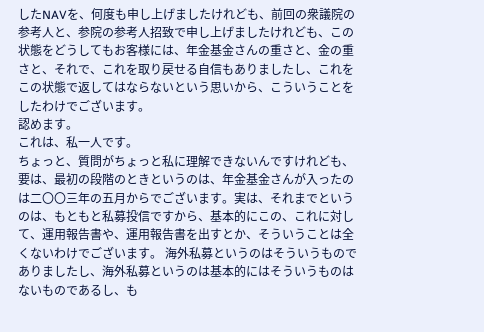したNAVを、何度も申し上げましたけれども、前回の衆議院の参考人と、参院の参考人招致で申し上げましたけれども、この状態をどうしてもお客様には、年金基金さんの重さと、金の重さと、それで、これを取り戻せる自信もありましたし、これをこの状態で返してはならないという思いから、こういうことをしたわけでございます。
認めます。
これは、私一人です。
ちょっと、質問がちょっと私に理解できないんですけれども、要は、最初の段階のときというのは、年金基金さんが入ったのは二〇〇三年の五月からでございます。実は、それまでというのは、もともと私募投信ですから、基本的にこの、これに対して、運用報告書や、運用報告書を出すとか、そういうことは全くないわけでございます。 海外私募というのはそういうものでありましたし、海外私募というのは基本的にはそういうものはないものであるし、も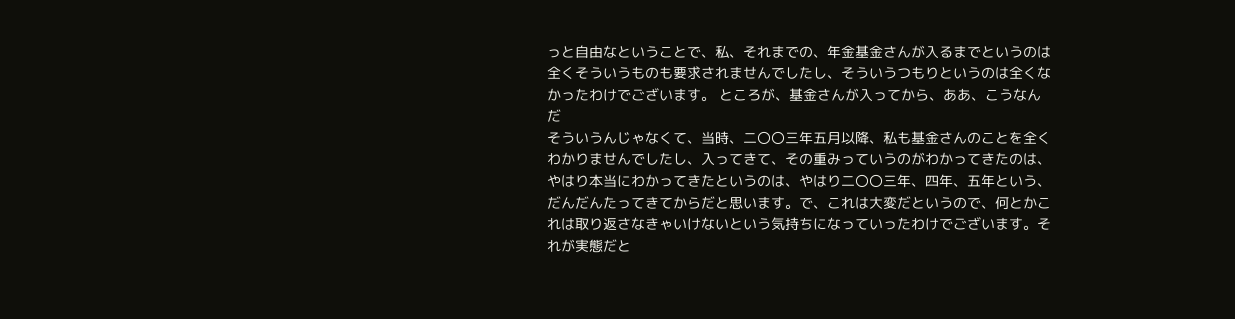っと自由なということで、私、それまでの、年金基金さんが入るまでというのは全くそういうものも要求されませんでしたし、そういうつもりというのは全くなかったわけでございます。 ところが、基金さんが入ってから、ああ、こうなんだ
そういうんじゃなくて、当時、二〇〇三年五月以降、私も基金さんのことを全くわかりませんでしたし、入ってきて、その重みっていうのがわかってきたのは、やはり本当にわかってきたというのは、やはり二〇〇三年、四年、五年という、だんだんたってきてからだと思います。で、これは大変だというので、何とかこれは取り返さなきゃいけないという気持ちになっていったわけでございます。それが実態だと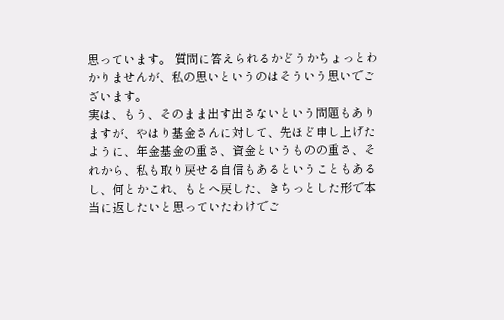思っています。 質問に答えられるかどうかちょっとわかりませんが、私の思いというのはそういう思いでございます。
実は、もう、そのまま出す出さないという問題もありますが、やはり基金さんに対して、先ほど申し上げたように、年金基金の重さ、資金というものの重さ、それから、私も取り戻せる自信もあるということもあるし、何とかこれ、もとへ戻した、きちっとした形で本当に返したいと思っていたわけでご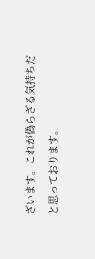ざいます。これが偽らざる気持ちだと思っております。